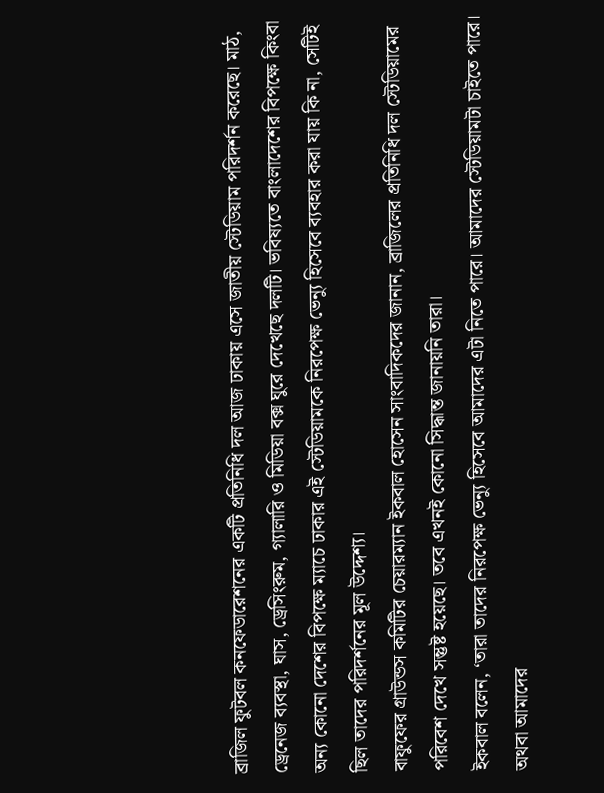ব্রাজিল ফুটবল কনফেডারেশনের একটি প্রতিনিধি দল আজ ঢাকায় এসে জাতীয় স্টেডিয়াম পরিদর্শন করেছে। মাঠ, ড্রেনেজ ব্যবস্থা, ঘাস, ড্রেসিংরুম, গ্যালারি ও মিডিয়া বক্স ঘুরে দেখেছে দলটি। ভবিষ্যতে বাংলাদেশের বিপক্ষে কিংবা অন্য কোনো দেশের বিপক্ষে ম্যাচে ঢাকার এই স্টেডিয়ামকে নিরপেক্ষ ভেন্যু হিসেবে ব্যবহার করা যায় কি না, সেটিই ছিল তাদের পরিদর্শনের মূল উদ্দেশ্য।
বাফুফের গ্রাউন্ডস কমিটির চেয়ারম্যান ইকবাল হোসেন সাংবাদিকদের জানান, ব্রাজিলের প্রতিনিধি দল স্টেডিয়ামের পরিবেশ দেখে সন্তুষ্ট হয়েছে। তবে এখনই কোনো সিদ্ধান্ত জানায়নি তারা।
ইকবাল বলেন, ‘তারা তাদের নিরপেক্ষ ভেন্যু হিসেবে আমাদের এটা নিতে পারে। আমাদের স্টেডিয়ামটা চাইতে পারে। অথবা আমাদের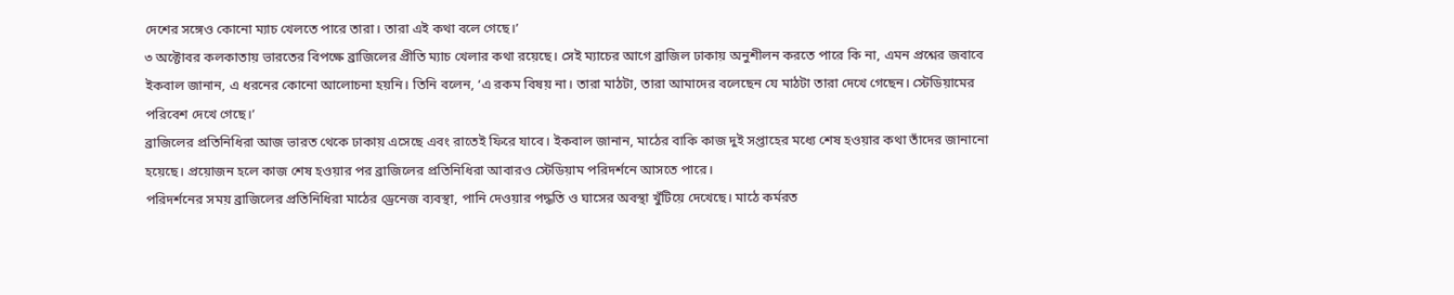দেশের সঙ্গেও কোনো ম্যাচ খেলতে পারে তারা। তারা এই কথা বলে গেছে।’
৩ অক্টোবর কলকাতায় ভারতের বিপক্ষে ব্রাজিলের প্রীতি ম্যাচ খেলার কথা রয়েছে। সেই ম্যাচের আগে ব্রাজিল ঢাকায় অনুশীলন করতে পারে কি না, এমন প্রশ্নের জবাবে ইকবাল জানান, এ ধরনের কোনো আলোচনা হয়নি। তিনি বলেন, ‘এ রকম বিষয় না। তারা মাঠটা, তারা আমাদের বলেছেন যে মাঠটা তারা দেখে গেছেন। স্টেডিয়ামের পরিবেশ দেখে গেছে।’
ব্রাজিলের প্রতিনিধিরা আজ ভারত থেকে ঢাকায় এসেছে এবং রাতেই ফিরে যাবে। ইকবাল জানান, মাঠের বাকি কাজ দুই সপ্তাহের মধ্যে শেষ হওয়ার কথা তাঁদের জানানো হয়েছে। প্রয়োজন হলে কাজ শেষ হওয়ার পর ব্রাজিলের প্রতিনিধিরা আবারও স্টেডিয়াম পরিদর্শনে আসতে পারে।
পরিদর্শনের সময় ব্রাজিলের প্রতিনিধিরা মাঠের ড্রেনেজ ব্যবস্থা, পানি দেওয়ার পদ্ধতি ও ঘাসের অবস্থা খুঁটিয়ে দেখেছে। মাঠে কর্মরত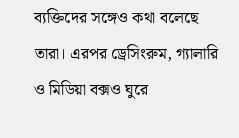ব্যক্তিদের সঙ্গেও কথা বলেছে তারা। এরপর ড্রেসিংরুম, গ্যালারি ও মিডিয়া বক্সও ঘুরে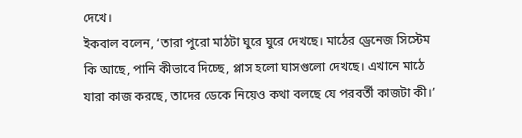দেখে।
ইকবাল বলেন, ‘তারা পুরো মাঠটা ঘুরে ঘুরে দেখছে। মাঠের ড্রেনেজ সিস্টেম কি আছে, পানি কীভাবে দিচ্ছে, প্লাস হলো ঘাসগুলো দেখছে। এখানে মাঠে যারা কাজ করছে, তাদের ডেকে নিয়েও কথা বলছে যে পরবর্তী কাজটা কী।’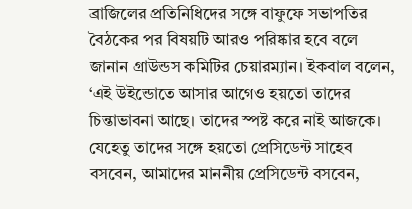ব্রাজিলের প্রতিনিধিদের সঙ্গে বাফুফে সভাপতির বৈঠকের পর বিষয়টি আরও পরিষ্কার হবে বলে জানান গ্রাউন্ডস কমিটির চেয়ারম্যান। ইকবাল বলেন, ‘এই উইন্ডোতে আসার আগেও হয়তো তাদের চিন্তাভাবনা আছে। তাদের স্পষ্ট করে নাই আজকে। যেহেতু তাদের সঙ্গে হয়তো প্রেসিডেন্ট সাহেব বসবেন, আমাদের মাননীয় প্রেসিডেন্ট বসবেন,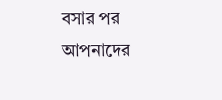বসার পর আপনাদের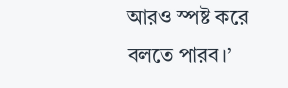আরও স্পষ্ট করে বলতে পারব।’